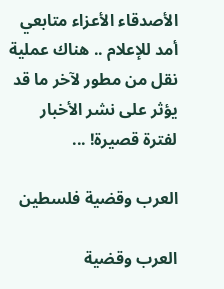الأصدقاء الأعزاء متابعي أمد للإعلام .. هناك عملية نقل من مطور لآخر ما قد يؤثر على نشر الأخبار لفترة قصيرة! ...

العرب وقضية فلسطين

العرب وقضية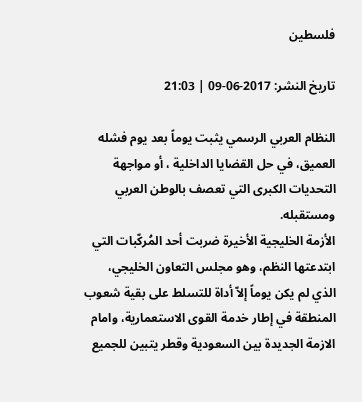فلسطين

تاريخ النشر: 2017-06-09 | 21:03

النظام العربي الرسمي يثبت يوماً بعد يوم فشله العميق، في حل القضايا الداخلية ، أو مواجهة التحديات الكبرى التي تعصف بالوطن العربي ومستقبله.
الأزمة الخليجية الأخيرة ضربت أحد المُركّبات التي ابتدعتها النظم، وهو مجلس التعاون الخليجي، الذي لم يكن يوماً إلاّ أداة للتسلط على بقية شعوب المنطقة في إطار خدمة القوى الاستعمارية، وامام الازمة الجديدة بين السعودية وقطر يتبين للجميع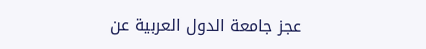عجز جامعة الدول العربية عن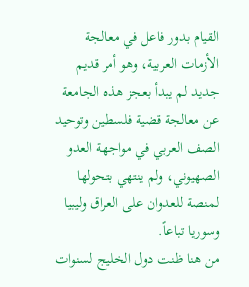القيام بدور فاعل في معالجة الأزمات العربية، وهو أمر قديم جديد لم يبدأ بعجز هذه الجامعة عن معالجة قضية فلسطين وتوحيد الصف العربي في مواجهة العدو الصهيوني، ولم ينتهي بتحولها لمنصة للعدوان على العراق وليبيا وسوريا تباعاً.
من هنا ظنت دول الخليج لسنوات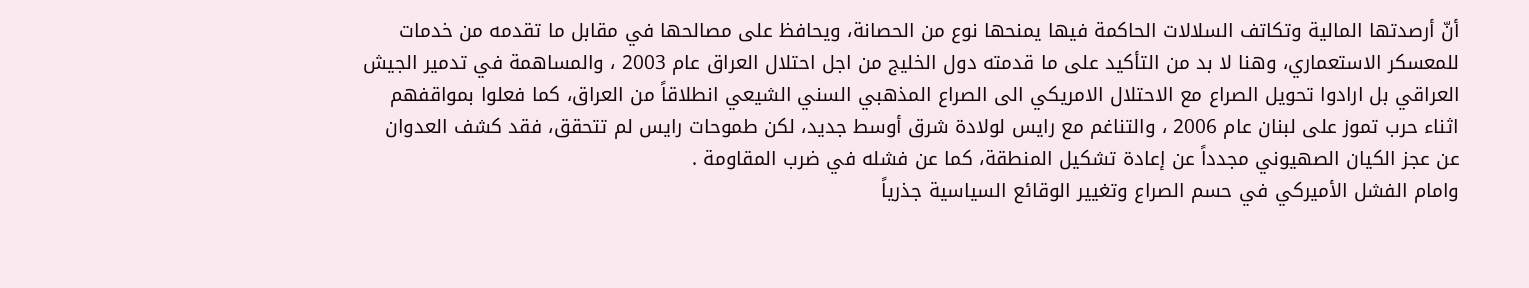أنّ أرصدتها المالية وتكاتف السلالات الحاكمة فيها يمنحها نوع من الحصانة، ويحافظ على مصالحها في مقابل ما تقدمه من خدمات للمعسكر الاستعماري، وهنا لا بد من التأكيد على ما قدمته دول الخليج من اجل احتلال العراق عام 2003 ، والمساهمة في تدمير الجيش العراقي بل ارادوا تحويل الصراع مع الاحتلال الامريكي الى الصراع المذهبي السني الشيعي انطلاقاً من العراق، كما فعلوا بمواقفهم اثناء حرب تموز على لبنان عام 2006 ، والتناغم مع رايس لولادة شرق أوسط جديد، لكن طموحات رايس لم تتحقق، فقد كشف العدوان عن عجز الكيان الصهيوني مجدداً عن إعادة تشكيل المنطقة، كما عن فشله في ضرب المقاومة .
وامام الفشل الأميركي في حسم الصراع وتغيير الوقائع السياسية جذرياً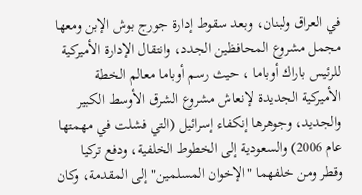في العراق ولبنان، وبعد سقوط إدارة جورج بوش الإبن ومعها مجمل مشروع المحافظين الجدد، وانتقال الإدارة الأميركية للرئيس باراك أوباما ، حيث رسم أوباما معالم الخطة الأميركية الجديدة لإنعاش مشروع الشرق الأوسط الكبير والجديد، وجوهرها إنكفاء إسرائيل (التي فشلت في مهمتها عام 2006) والسعودية إلى الخطوط الخلفية، ودفع تركيا وقطر ومن خلفهما "الإخوان المسلمين" إلى المقدمة، وكان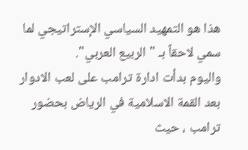هذا هو التمهيد السياسي الإستراتيجي لما سمي لاحقاً بـ "الربيع العربي".
واليوم بدأت ادارة ترامب على لعب الادوار بعد القمة الاسلامية في الرياض بحضور ترامب ، حيث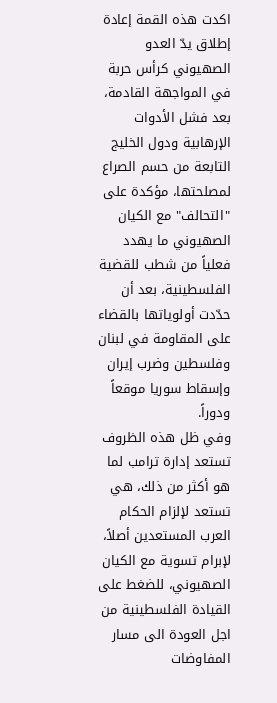اكدت هذه القمة إعادة إطلاق يدّ العدو الصهيوني كرأس حربة في المواجهة القادمة، بعد فشل الأدوات الإرهابية ودول الخليج التابعة من حسم الصراع لمصلحتها، مؤكدة على "التحالف" مع الكيان الصهيوني ما يهدد فعلياً من شطب للقضية الفلسطينية، بعد أن حدّدت أولوياتها بالقضاء على المقاومة في لبنان وفلسطين وضرب إيران وإسقاط سوريا موقعاً ودوراً.
وفي ظل هذه الظروف تستعد إدارة ترامب لما هو أكثر من ذلك، هي تستعد لإلزام الحكام العرب المستعدين أصلاً، لإبرام تسوية مع الكيان الصهيوني، للضغط على القيادة الفلسطينية من اجل العودة الى مسار المفاوضات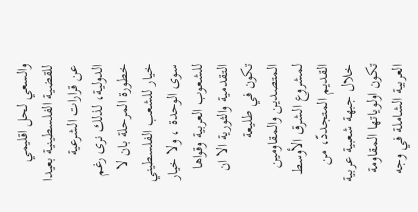والسعي لحل اقليمي للقضية الفلسطينية بعيدا عن قرارات الشرعية الدولية، لذلك نرى رغم خطورة المرحلة بان لا خيار للشعب الفلسطيني سوى الوحدة ، ولا خيار للشعوب العربية وقواها التقدمية والثورية الا ان تكون في طليعة المتصدين والمقاومين لمشروع الشرق الأوسط القديم المتجددّ، من خلال جبهة شعبية عربية تكون اولوياتها المقاومة العربية الشاملة في وجه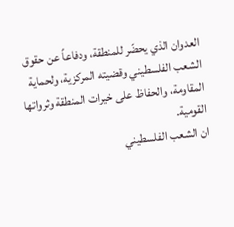العدوان الذي يحضّر للمنطقة، ودفاعاً عن حقوق الشعب الفلسطيني وقضيته المركزية، ولحماية المقاومة، والحفاظ على خيرات المنطقة وثرواتها القومية.
ان الشعب الفلسطيني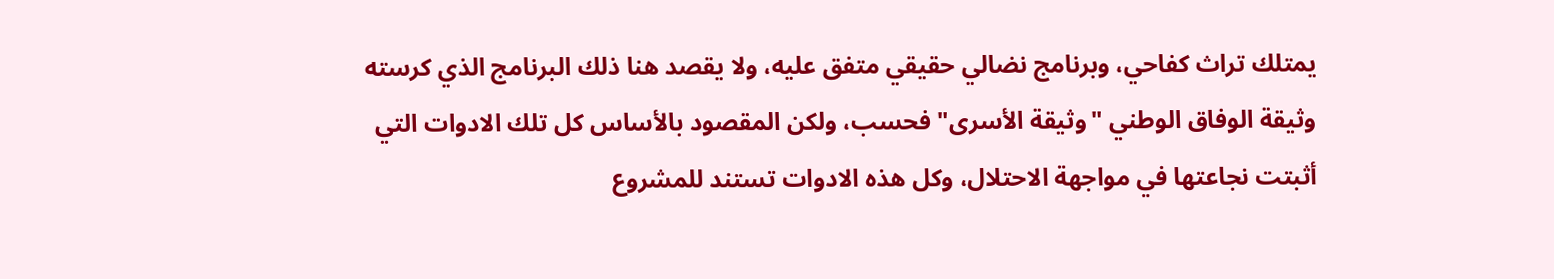يمتلك تراث كفاحي، وبرنامج نضالي حقيقي متفق عليه، ولا يقصد هنا ذلك البرنامج الذي كرسته وثيقة الوفاق الوطني "وثيقة الأسرى" فحسب، ولكن المقصود بالأساس كل تلك الادوات التي أثبتت نجاعتها في مواجهة الاحتلال، وكل هذه الادوات تستند للمشروع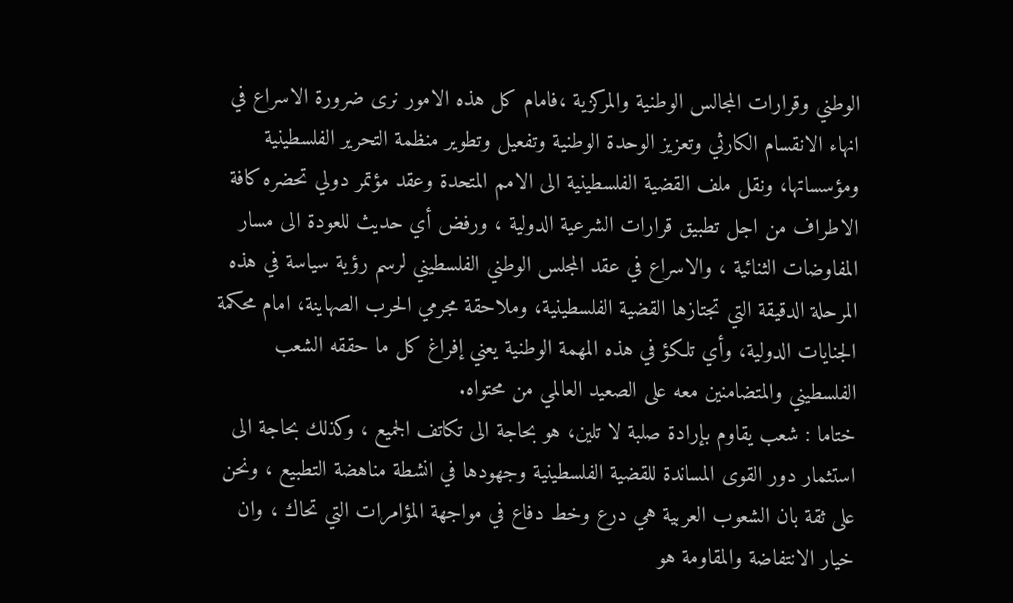الوطني وقرارات المجالس الوطنية والمركزية ،فامام كل هذه الامور نرى ضرورة الاسراع في انهاء الانقسام الكارثي وتعزيز الوحدة الوطنية وتفعيل وتطوير منظمة التحرير الفلسطينية ومؤسساتها، ونقل ملف القضية الفلسطينية الى الامم المتحدة وعقد مؤتمر دولي تحضره كافة الاطراف من اجل تطبيق قرارات الشرعية الدولية ، ورفض أي حديث للعودة الى مسار المفاوضات الثنائية ، والاسراع في عقد المجلس الوطني الفلسطيني لرسم رؤية سياسة في هذه المرحلة الدقيقة التي تجتازها القضية الفلسطينية، وملاحقة مجرمي الحرب الصهاينة، امام محكمة الجنايات الدولية، وأي تلكؤ في هذه المهمة الوطنية يعني إفراغ كل ما حققه الشعب الفلسطيني والمتضامنين معه على الصعيد العالمي من محتواه.
ختاما : شعب يقاوم بإرادة صلبة لا تلين، هو بحاجة الى تكاتف الجميع ، وكذلك بحاجة الى استثمار دور القوى المساندة للقضية الفلسطينية وجهودها في انشطة مناهضة التطبيع ، ونحن على ثقة بان الشعوب العربية هي درع وخط دفاع في مواجهة المؤامرات التي تحاك ، وان خيار الانتفاضة والمقاومة هو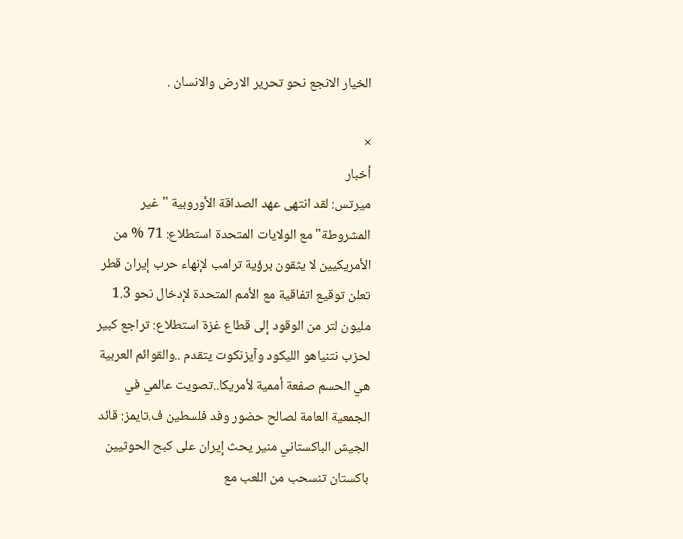الخيار الانجع نحو تحرير الارض والانسان .

×
أخبار
ميرتس: لقد انتهى عهد الصداقة الأوروبية "غير المشروطة" مع الولايات المتحدة استطلاع: 71 % من الأمريكيين لا يثقون برؤية ترامب لإنهاء حرب إيران قطر تعلن توقيع اتفاقية مع الأمم المتحدة لإدخال نحو 1.3 مليون لتر من الوقود إلى قطاع غزة استطلاع: تراجع كبير لحزب نتنياهو الليكود وآيزنكوت يتقدم ..والقوائم العربية هي الحسم صفعة أممية لأمريكا..تصويت عالمي في الجمعية العامة لصالح حضور وفد فلسطين ف.تايمز: قائد الجيش الباكستاني منير يحث إيران على كبح الحوثيين باكستان تنسحب من اللعب مع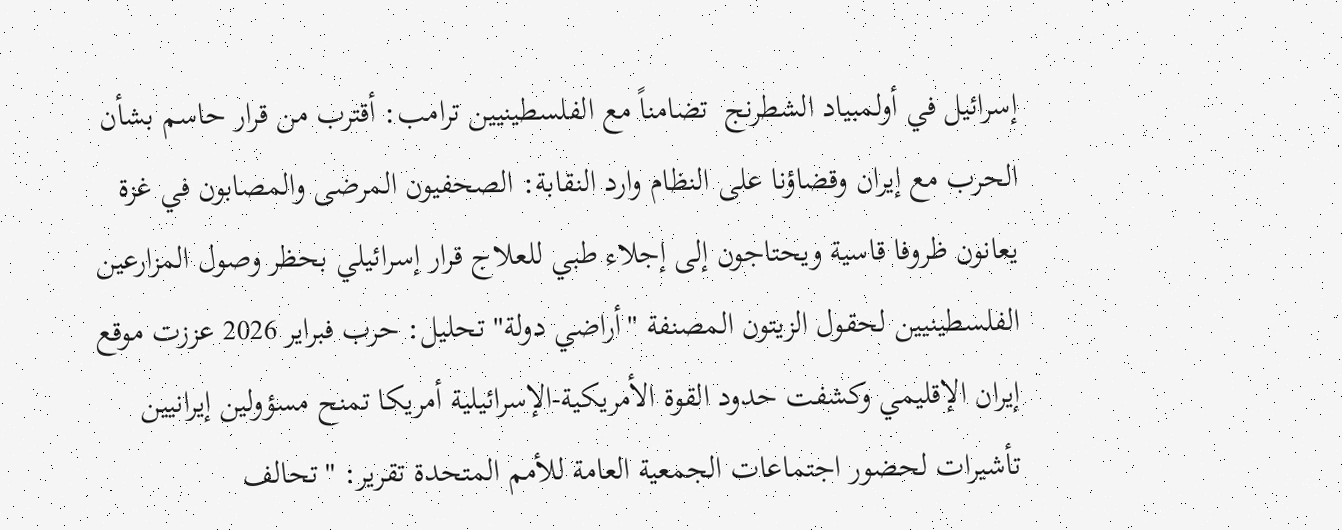إسرائيل في أولمبياد الشطرنج  تضامناً مع الفلسطينيين ترامب: أقترب من قرار حاسم بشأن الحرب مع إيران وقضاؤنا على النظام وارد النقابة: الصحفيون المرضى والمصابون في غزة يعانون ظروفا قاسية ويحتاجون إلى إجلاء طبي للعلاج قرار إسرائيلي بحظر وصول المزارعين الفلسطينيين لحقول الزيتون المصنفة "أراضي دولة" تحليل: حرب فبراير 2026 عززت موقع إيران الإقليمي وكشفت حدود القوة الأمريكية-الإسرائيلية أمريكا تمنح مسؤولين إيرانيين تأشيرات لحضور اجتماعات الجمعية العامة للأمم المتحدة تقرير: "تحالف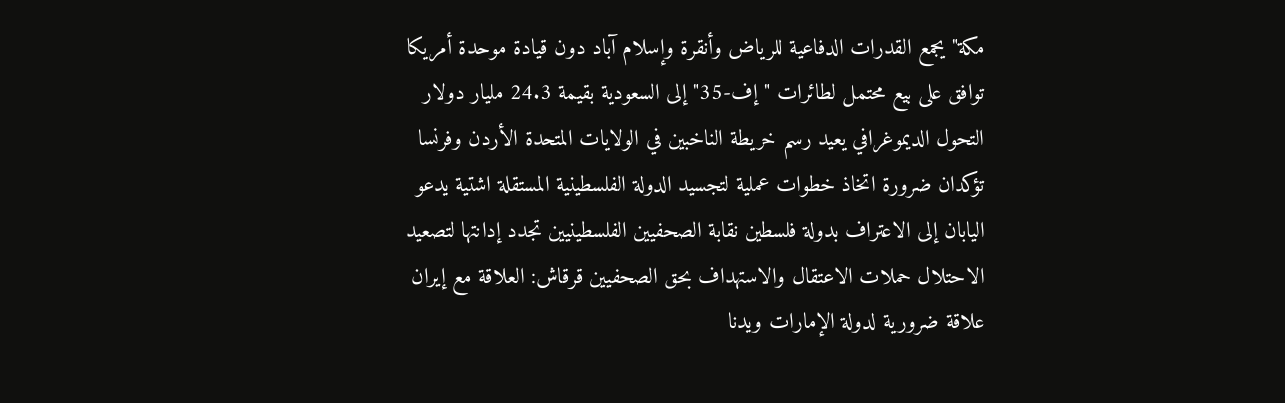مكة" يجمع القدرات الدفاعية للرياض وأنقرة وإسلام آباد دون قيادة موحدة أمريكا توافق على بيع محتمل لطائرات "إف-35" إلى السعودية بقيمة 24.3 مليار دولار التحول الديموغرافي يعيد رسم خريطة الناخبين في الولايات المتحدة الأردن وفرنسا تؤكدان ضرورة اتخاذ خطوات عملية لتجسيد الدولة الفلسطينية المستقلة اشتية يدعو اليابان إلى الاعتراف بدولة فلسطين نقابة الصحفيين الفلسطينيين تجدد إدانتها لتصعيد الاحتلال حملات الاعتقال والاستهداف بحق الصحفيين قرقاش: العلاقة مع إيران علاقة ضرورية لدولة الإمارات ويدنا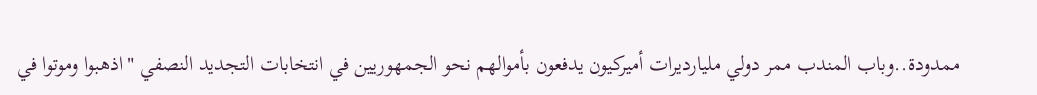ممدودة..وباب المندب ممر دولي مليارديرات أميركيون يدفعون بأموالهم نحو الجمهوريين في انتخابات التجديد النصفي "اذهبوا وموتوا في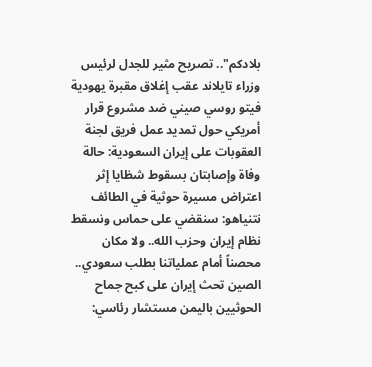بلادكم".. تصريح مثير للجدل لرئيس وزراء تايلاند عقب إغلاق مقبرة يهودية فيتو روسي صيني ضد مشروع قرار أمريكي حول تمديد عمل فريق لجنة العقوبات على إيران السعودية: حالة وفاة وإصابتان بسقوط شظايا إثر اعتراض مسيرة حوثية في الطائف نتنياهو: سنقضي على حماس ونسقط نظام إيران وحزب الله.. ولا مكان محصناً أمام عملياتنا بطلب سعودي.. الصين تحث إيران على كبح جماح الحوثيين باليمن مستشار رئاسي: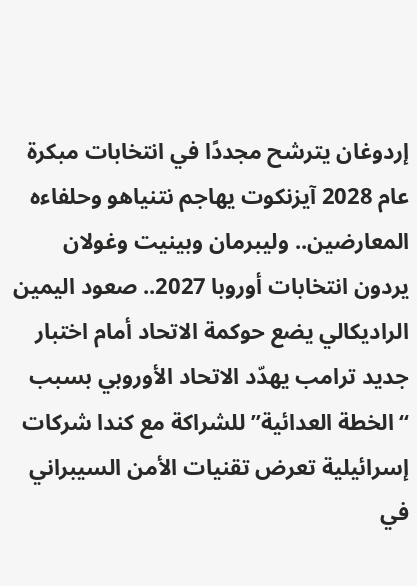إردوغان يترشح مجددًا في انتخابات مبكرة عام 2028 آيزنكوت يهاجم نتنياهو وحلفاءه المعارضين.. وليبرمان وبينيت وغولان يردون انتخابات أوروبا 2027.. صعود اليمين الراديكالي يضع حوكمة الاتحاد أمام اختبار جديد ترامب يهدّد الاتحاد الأوروبي بسبب “الخطة العدائية” للشراكة مع كندا شركات إسرائيلية تعرض تقنيات الأمن السيبراني في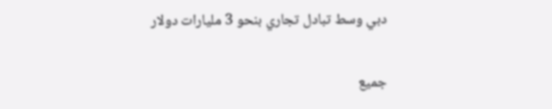دبي وسط تبادل تجاري بنحو 3 مليارات دولار

جميع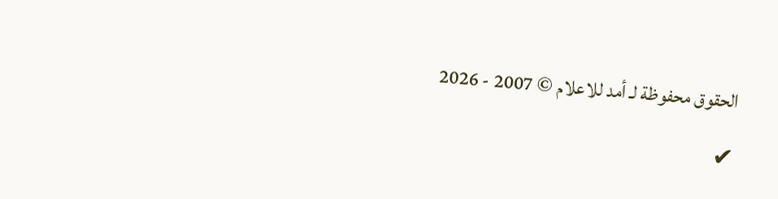الحقوق محفوظة لـ أمد للاعلام © 2007 - 2026

✔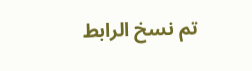تم نسخ الرابط